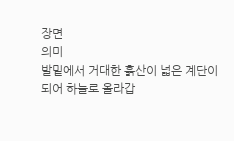장면
의미
발밑에서 거대한 흙산이 넓은 계단이 되어 하늘로 올라갑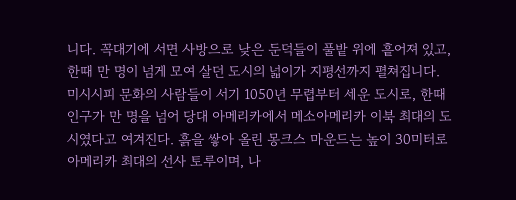니다. 꼭대기에 서면 사방으로 낮은 둔덕들이 풀밭 위에 흩어져 있고, 한때 만 명이 넘게 모여 살던 도시의 넓이가 지평선까지 펼쳐집니다.
미시시피 문화의 사람들이 서기 1050년 무렵부터 세운 도시로, 한때 인구가 만 명을 넘어 당대 아메리카에서 메소아메리카 이북 최대의 도시였다고 여겨진다. 흙을 쌓아 올린 몽크스 마운드는 높이 30미터로 아메리카 최대의 선사 토루이며, 나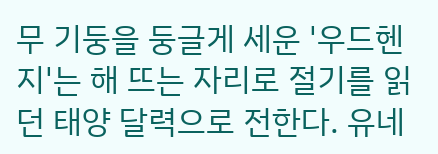무 기둥을 둥글게 세운 '우드헨지'는 해 뜨는 자리로 절기를 읽던 태양 달력으로 전한다. 유네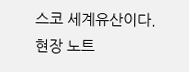스코 세계유산이다.
현장 노트